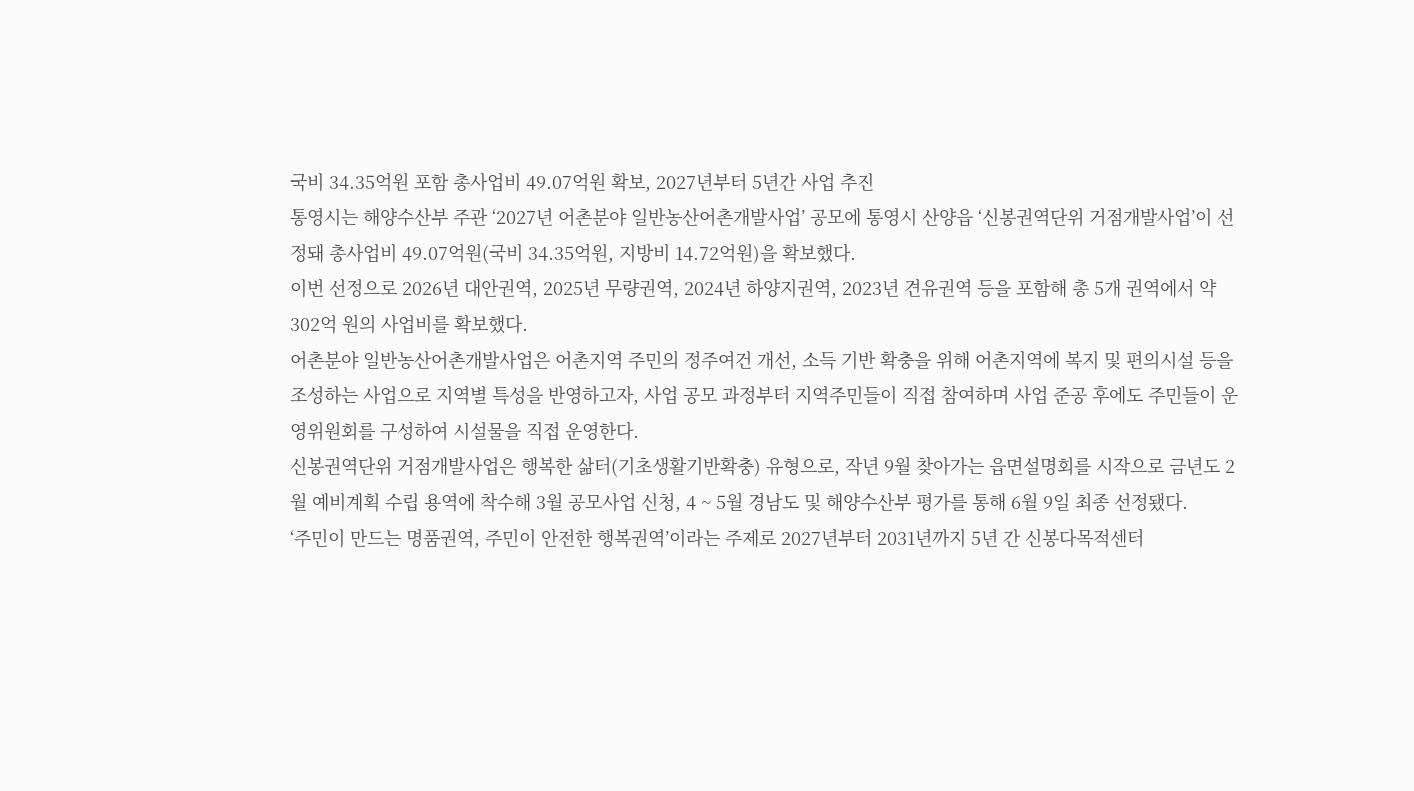국비 34.35억원 포함 총사업비 49.07억원 확보, 2027년부터 5년간 사업 추진
통영시는 해양수산부 주관 ‘2027년 어촌분야 일반농산어촌개발사업’ 공모에 통영시 산양읍 ‘신봉권역단위 거점개발사업’이 선정돼 총사업비 49.07억원(국비 34.35억원, 지방비 14.72억원)을 확보했다.
이번 선정으로 2026년 대안권역, 2025년 무량권역, 2024년 하양지권역, 2023년 견유권역 등을 포함해 총 5개 권역에서 약 302억 원의 사업비를 확보했다.
어촌분야 일반농산어촌개발사업은 어촌지역 주민의 정주여건 개선, 소득 기반 확충을 위해 어촌지역에 복지 및 편의시설 등을 조성하는 사업으로 지역별 특성을 반영하고자, 사업 공모 과정부터 지역주민들이 직접 참여하며 사업 준공 후에도 주민들이 운영위원회를 구성하여 시설물을 직접 운영한다.
신봉권역단위 거점개발사업은 행복한 삶터(기초생활기반확충) 유형으로, 작년 9월 찾아가는 읍면설명회를 시작으로 금년도 2월 예비계획 수립 용역에 착수해 3월 공모사업 신청, 4 ~ 5월 경남도 및 해양수산부 평가를 통해 6월 9일 최종 선정됐다.
‘주민이 만드는 명품권역, 주민이 안전한 행복권역’이라는 주제로 2027년부터 2031년까지 5년 간 신봉다목적센터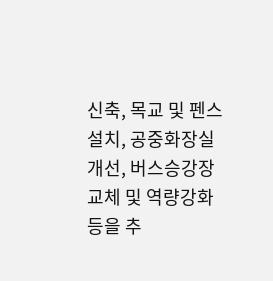신축, 목교 및 펜스 설치, 공중화장실 개선, 버스승강장 교체 및 역량강화 등을 추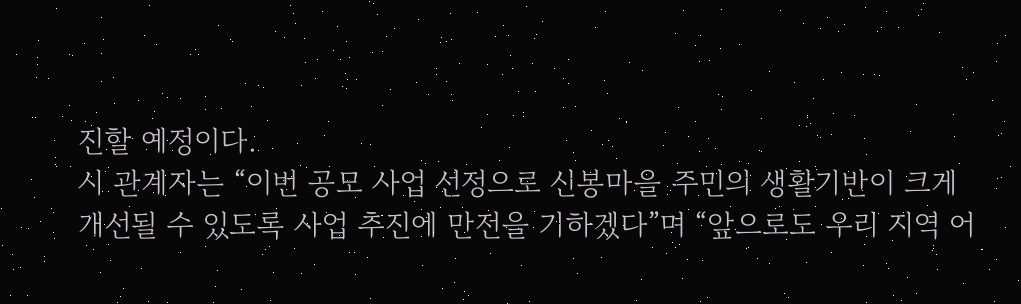진할 예정이다.
시 관계자는 “이번 공모 사업 선정으로 신봉마을 주민의 생활기반이 크게 개선될 수 있도록 사업 추진에 만전을 기하겠다”며 “앞으로도 우리 지역 어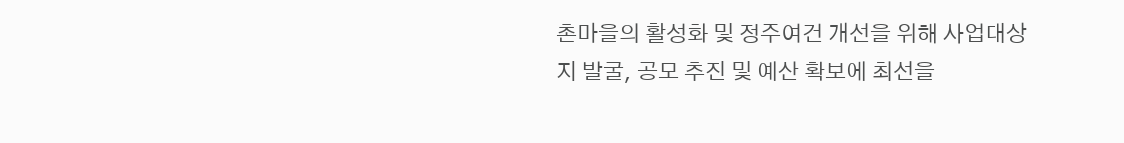촌마을의 활성화 및 정주여건 개선을 위해 사업대상지 발굴, 공모 추진 및 예산 확보에 최선을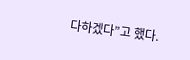다하겠다”고 했다.